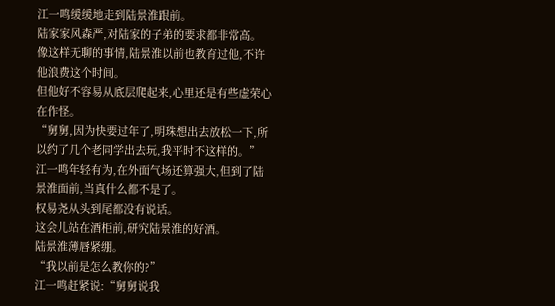江一鸣缓缓地走到陆景淮跟前。
陆家家风森严,对陆家的子弟的要求都非常高。
像这样无聊的事情,陆景淮以前也教育过他,不许他浪费这个时间。
但他好不容易从底层爬起来,心里还是有些虚荣心在作怪。
“舅舅,因为快要过年了,明珠想出去放松一下,所以约了几个老同学出去玩,我平时不这样的。”
江一鸣年轻有为,在外面气场还算强大,但到了陆景淮面前,当真什么都不是了。
权易尧从头到尾都没有说话。
这会儿站在酒柜前,研究陆景淮的好酒。
陆景淮薄唇紧绷。
“我以前是怎么教你的?”
江一鸣赶紧说:“舅舅说我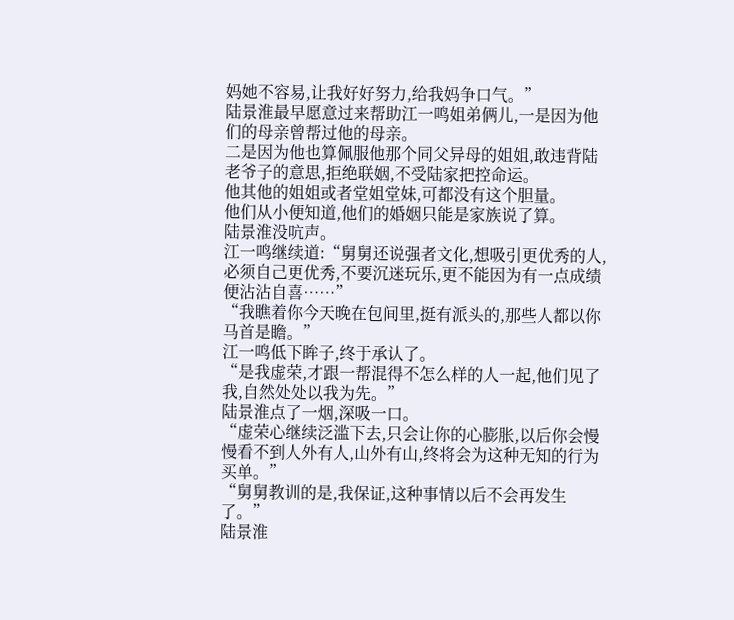妈她不容易,让我好好努力,给我妈争口气。”
陆景淮最早愿意过来帮助江一鸣姐弟俩儿,一是因为他们的母亲曾帮过他的母亲。
二是因为他也算佩服他那个同父异母的姐姐,敢违背陆老爷子的意思,拒绝联姻,不受陆家把控命运。
他其他的姐姐或者堂姐堂妹,可都没有这个胆量。
他们从小便知道,他们的婚姻只能是家族说了算。
陆景淮没吭声。
江一鸣继续道:“舅舅还说强者文化,想吸引更优秀的人,必须自己更优秀,不要沉迷玩乐,更不能因为有一点成绩便沾沾自喜……”
“我瞧着你今天晚在包间里,挺有派头的,那些人都以你马首是瞻。”
江一鸣低下眸子,终于承认了。
“是我虚荣,才跟一帮混得不怎么样的人一起,他们见了我,自然处处以我为先。”
陆景淮点了一烟,深吸一口。
“虚荣心继续泛滥下去,只会让你的心膨胀,以后你会慢慢看不到人外有人,山外有山,终将会为这种无知的行为买单。”
“舅舅教训的是,我保证,这种事情以后不会再发生了。”
陆景淮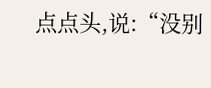点点头,说:“没别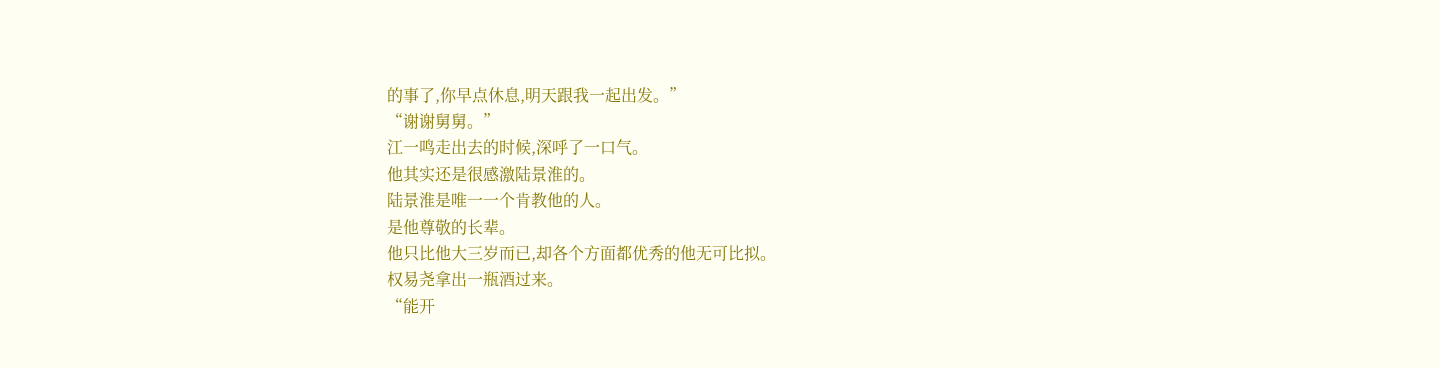的事了,你早点休息,明天跟我一起出发。”
“谢谢舅舅。”
江一鸣走出去的时候,深呼了一口气。
他其实还是很感激陆景淮的。
陆景淮是唯一一个肯教他的人。
是他尊敬的长辈。
他只比他大三岁而已,却各个方面都优秀的他无可比拟。
权易尧拿出一瓶酒过来。
“能开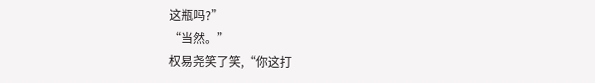这瓶吗?”
“当然。”
权易尧笑了笑,“你这打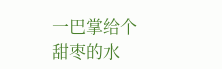一巴掌给个甜枣的水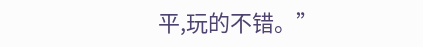平,玩的不错。”